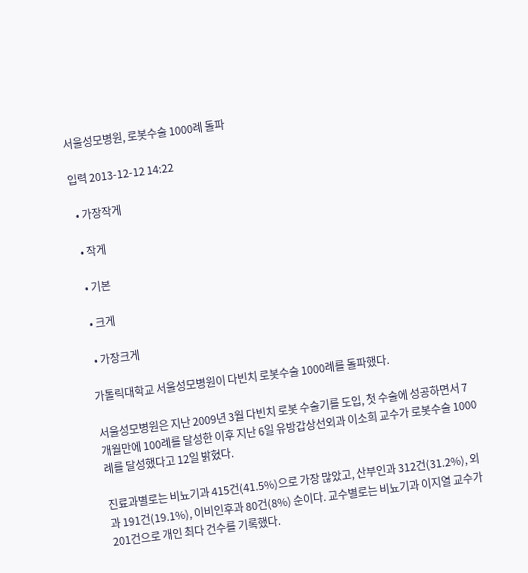서울성모병원, 로봇수술 1000례 돌파

입력 2013-12-12 14:22

  • 가장작게

  • 작게

  • 기본

  • 크게

  • 가장크게

가톨릭대학교 서울성모병원이 다빈치 로봇수술 1000례를 돌파했다.

서울성모병원은 지난 2009년 3월 다빈치 로봇 수술기를 도입, 첫 수술에 성공하면서 7개월만에 100례를 달성한 이후 지난 6일 유방갑상선외과 이소희 교수가 로봇수술 1000례를 달성했다고 12일 밝혔다.

진료과별로는 비뇨기과 415건(41.5%)으로 가장 많았고, 산부인과 312건(31.2%), 외과 191건(19.1%), 이비인후과 80건(8%) 순이다. 교수별로는 비뇨기과 이지열 교수가 201건으로 개인 최다 건수를 기록했다.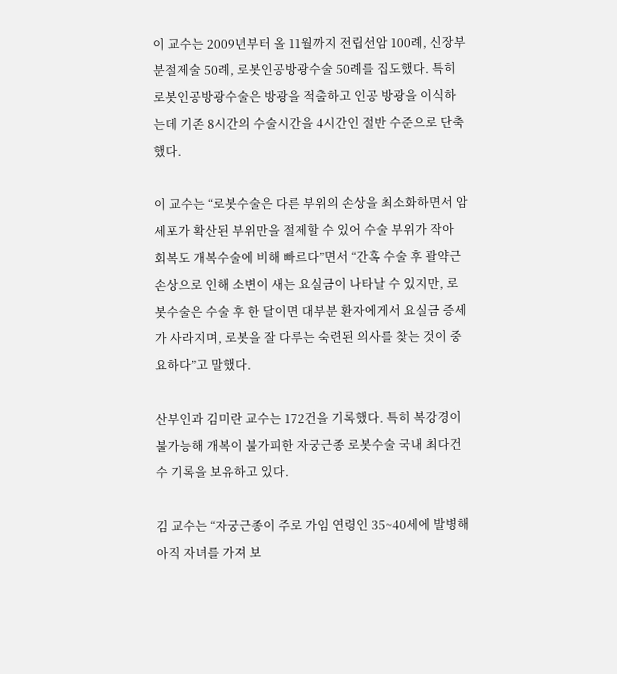이 교수는 2009년부터 올 11월까지 전립선암 100례, 신장부분절제술 50례, 로봇인공방광수술 50례를 집도했다. 특히 로봇인공방광수술은 방광을 적출하고 인공 방광을 이식하는데 기존 8시간의 수술시간을 4시간인 절반 수준으로 단축했다.

이 교수는 “로봇수술은 다른 부위의 손상을 최소화하면서 암세포가 확산된 부위만을 절제할 수 있어 수술 부위가 작아 회복도 개복수술에 비해 빠르다”면서 “간혹 수술 후 괄약근 손상으로 인해 소변이 새는 요실금이 나타날 수 있지만, 로봇수술은 수술 후 한 달이면 대부분 환자에게서 요실금 증세가 사라지며, 로봇을 잘 다루는 숙련된 의사를 찾는 것이 중요하다”고 말했다.

산부인과 김미란 교수는 172건을 기록했다. 특히 복강경이 불가능해 개복이 불가피한 자궁근종 로봇수술 국내 최다건 수 기록을 보유하고 있다.

김 교수는 “자궁근종이 주로 가임 연령인 35~40세에 발병해 아직 자녀를 가져 보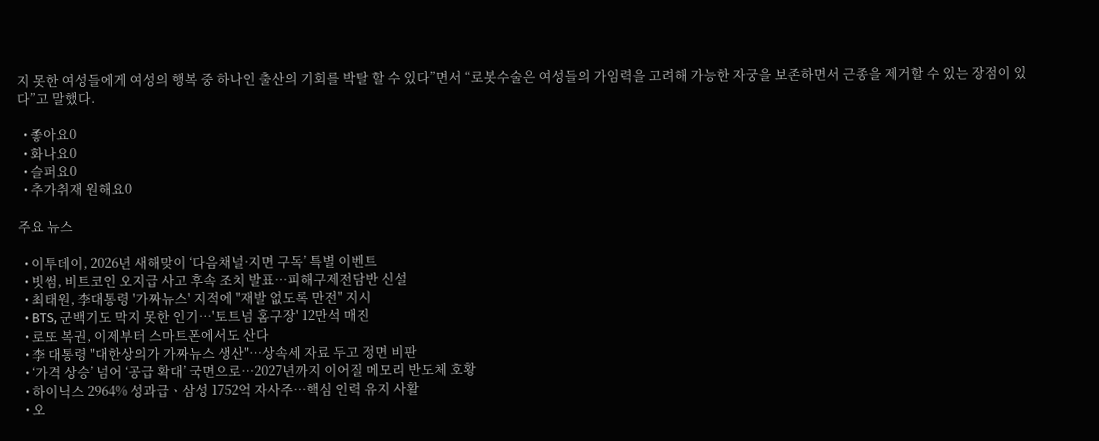지 못한 여성들에게 여성의 행복 중 하나인 출산의 기회를 박탈 할 수 있다”면서 “로봇수술은 여성들의 가임력을 고려해 가능한 자궁을 보존하면서 근종을 제거할 수 있는 장점이 있다”고 말했다.

  • 좋아요0
  • 화나요0
  • 슬퍼요0
  • 추가취재 원해요0

주요 뉴스

  • 이투데이, 2026년 새해맞이 ‘다음채널·지면 구독’ 특별 이벤트
  • 빗썸, 비트코인 오지급 사고 후속 조치 발표…피해구제전담반 신설
  • 최태원, 李대통령 '가짜뉴스' 지적에 "재발 없도록 만전" 지시
  • BTS, 군백기도 막지 못한 인기⋯'토트넘 홈구장' 12만석 매진
  • 로또 복권, 이제부터 스마트폰에서도 산다
  • 李 대통령 "대한상의가 가짜뉴스 생산"…상속세 자료 두고 정면 비판
  • ‘가격 상승’ 넘어 ‘공급 확대’ 국면으로…2027년까지 이어질 메모리 반도체 호황
  • 하이닉스 2964% 성과급ㆍ삼성 1752억 자사주⋯핵심 인력 유지 사활
  • 오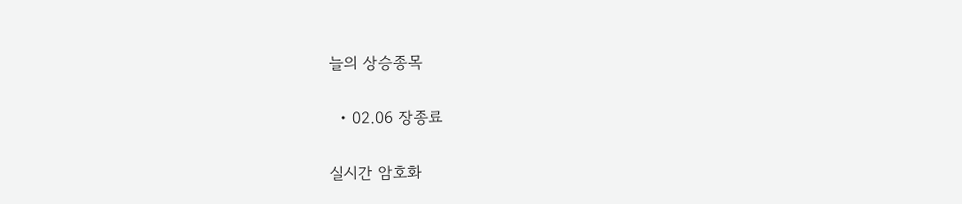늘의 상승종목

  • 02.06 장종료

실시간 암호화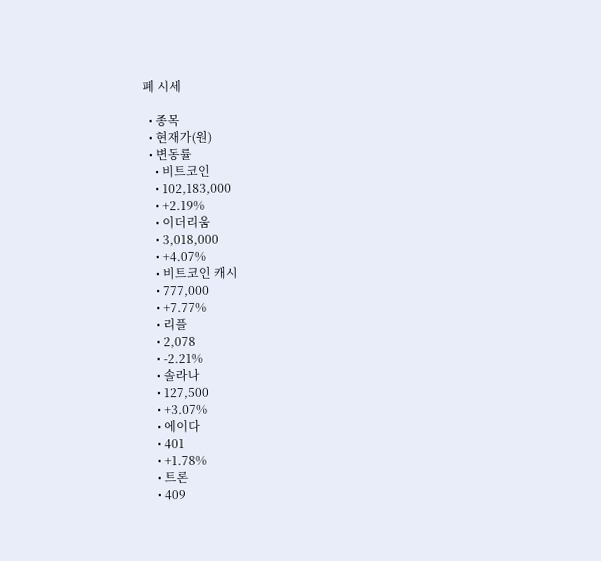폐 시세

  • 종목
  • 현재가(원)
  • 변동률
    • 비트코인
    • 102,183,000
    • +2.19%
    • 이더리움
    • 3,018,000
    • +4.07%
    • 비트코인 캐시
    • 777,000
    • +7.77%
    • 리플
    • 2,078
    • -2.21%
    • 솔라나
    • 127,500
    • +3.07%
    • 에이다
    • 401
    • +1.78%
    • 트론
    • 409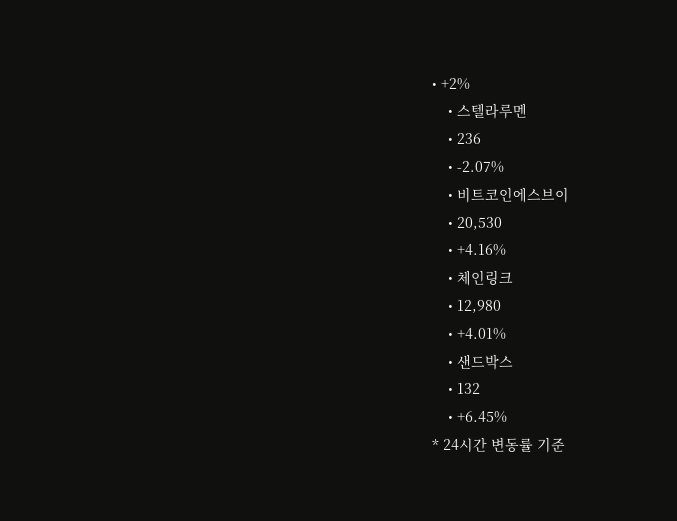• +2%
    • 스텔라루멘
    • 236
    • -2.07%
    • 비트코인에스브이
    • 20,530
    • +4.16%
    • 체인링크
    • 12,980
    • +4.01%
    • 샌드박스
    • 132
    • +6.45%
* 24시간 변동률 기준